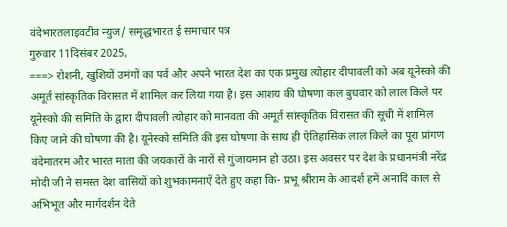वंदेभारतलाइवटीव न्युज/ समृद्धभारत ई समाचार पत्र
गुरुवार 11दिसंबर 2025,
===> रोशनी, खुशियों उमंगों का पर्व और अपने भारत देश का एक प्रमुख त्योहार दीपावली को अब यूनेस्को की अमूर्त सांस्कृतिक विरासत में शामिल कर लिया गया है। इस आशय की घोषणा कल बुधवार को लाल किले पर यूनेस्को की समिति के द्वारा दीपावली त्योहार को मानवता की अमूर्त सांस्कृतिक विरासत की सूची में शामिल किए जाने की घोषणा की है। यूनेस्को समिति की इस घोषणा के साथ ही ऐतिहासिक लाल किले का पूरा प्रांगण वंदेमातरम और भारत माता की जयकारों के नारों से गुंजायमान हो उठा। इस अवसर पर देश के प्रधानमंत्री नरेंद्र मोदी जी ने समस्त देश वासियों को शुभकामनाऐं देते हुए कहा कि- प्रभू श्रीराम के आदर्श हमें अनादि काल से अभिभूत और मार्गदर्शन देते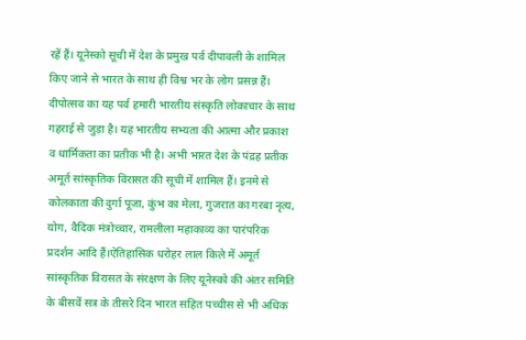रहें हैं। यूनेस्को सूची में देश के प्रमुख पर्व दीपावली के शामिल किए जाने से भारत के साथ ही विश्व भर के लोग प्रसन्न हैं। दीपोत्सव का यह पर्व हमारी भारतीय संस्कृति लोकाचार के साथ गहराई से जुड़ा है। यह भारतीय सभ्यता की आत्मा और प्रकाश व धार्मिकता का प्रतीक भी है। अभी भारत देश के पंद्रह प्रतीक अमूर्त सांस्कृतिक विरासत की सूची में शामिल हैं। इनमे से कोलकाता की दुर्गा पूजा, कुंभ का मेला, गुजरात का गरबा नृत्य, योग, वैदिक मंत्रोच्चार, रामलीला महाकाव्य का पारंपरिक प्रदर्शन आदि हैं।ऐतिहासिक धरोहर लाल किले में अमूर्त सांस्कृतिक विरासत के संरक्षण के लिए यूनेस्को की अंतर समिति के बीसवें सत्र के तीसरे दिन भारत सहित पच्चीस से भी अधिक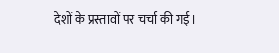देशों के प्रस्तावों पर चर्चा की गई।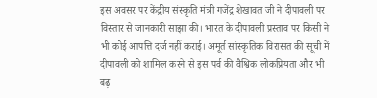इस अवसर पर केंद्रीय संस्कृति मंत्री गजेंद्र शेखावत जी ने दीपावली पर विस्तार से जानकारी साझा की। भारत के दीपावली प्रस्ताव पर किसी ने भी कोई आपत्ति दर्ज नहीं कराई। अमूर्त सांस्कृतिक विरासत की सूची में दीपावली को शामिल करने से इस पर्व की वैश्विक लोकप्रियता और भी बढ़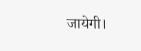जायेगी।